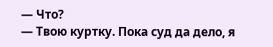— Что?
— Твою куртку. Пока суд да дело, я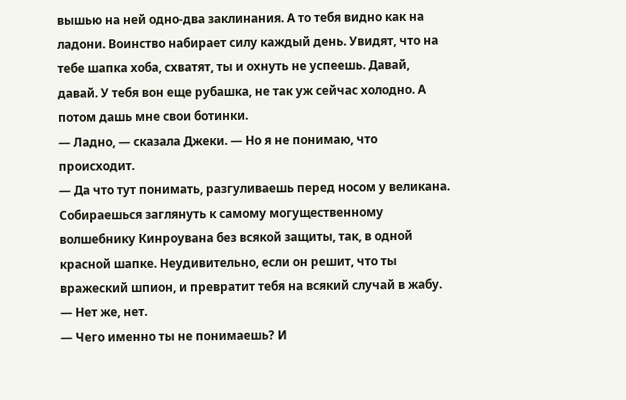вышью на ней одно-два заклинания. А то тебя видно как на ладони. Воинство набирает силу каждый день. Увидят, что на тебе шапка хоба, схватят, ты и охнуть не успеешь. Давай, давай. У тебя вон еще рубашка, не так уж сейчас холодно. А потом дашь мне свои ботинки.
— Ладно, — сказала Джеки. — Но я не понимаю, что происходит.
— Да что тут понимать, разгуливаешь перед носом у великана. Собираешься заглянуть к самому могущественному волшебнику Кинроувана без всякой защиты, так, в одной красной шапке. Неудивительно, если он решит, что ты вражеский шпион, и превратит тебя на всякий случай в жабу.
— Нет же, нет.
— Чего именно ты не понимаешь? И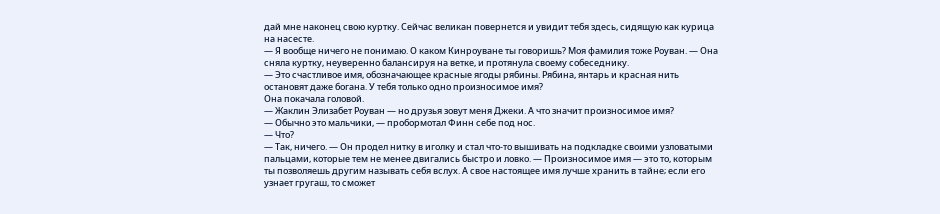дай мне наконец свою куртку. Сейчас великан повернется и увидит тебя здесь, сидящую как курица на насесте.
— Я вообще ничего не понимаю. О каком Кинроуване ты говоришь? Моя фамилия тоже Роуван. — Она сняла куртку, неуверенно балансируя на ветке, и протянула своему собеседнику.
— Это счастливое имя, обозначающее красные ягоды рябины. Рябина, янтарь и красная нить остановят даже богана. У тебя только одно произносимое имя?
Она покачала головой.
— Жаклин Элизабет Роуван — но друзья зовут меня Джеки. А что значит произносимое имя?
— Обычно это мальчики, — пробормотал Финн себе под нос.
— Что?
— Так, ничего. — Он продел нитку в иголку и стал что-то вышивать на подкладке своими узловатыми пальцами, которые тем не менее двигались быстро и ловко. — Произносимое имя — это то, которым ты позволяешь другим называть себя вслух. А свое настоящее имя лучше хранить в тайне; если его узнает гругаш, то сможет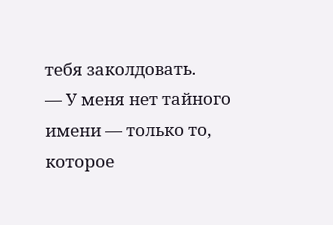тебя заколдовать.
— У меня нет тайного имени — только то, которое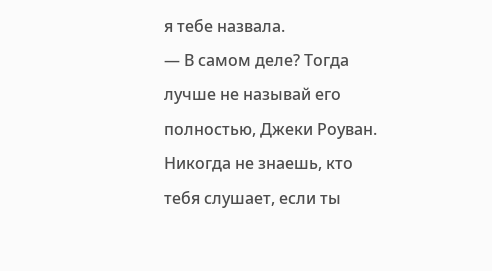я тебе назвала.
— В самом деле? Тогда лучше не называй его полностью, Джеки Роуван. Никогда не знаешь, кто тебя слушает, если ты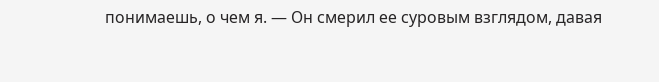понимаешь, о чем я. — Он смерил ее суровым взглядом, давая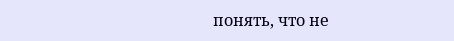понять, что не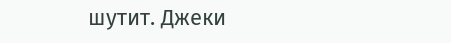шутит. Джеки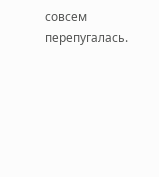совсем перепугалась.